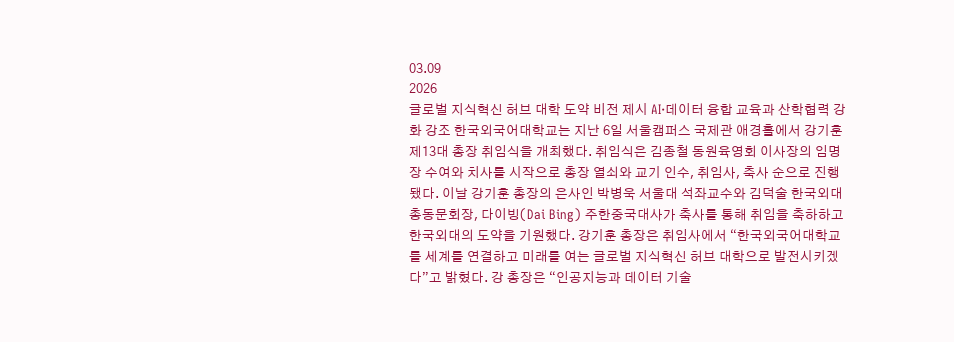03.09
2026
글로벌 지식혁신 허브 대학 도약 비전 제시 AI·데이터 융합 교육과 산학협력 강화 강조 한국외국어대학교는 지난 6일 서울캠퍼스 국제관 애경홀에서 강기훈 제13대 총장 취임식을 개최했다. 취임식은 김종철 동원육영회 이사장의 임명장 수여와 치사를 시작으로 총장 열쇠와 교기 인수, 취임사, 축사 순으로 진행됐다. 이날 강기훈 총장의 은사인 박병욱 서울대 석좌교수와 김덕술 한국외대 총동문회장, 다이빙(Dai Bing) 주한중국대사가 축사를 통해 취임을 축하하고 한국외대의 도약을 기원했다. 강기훈 총장은 취임사에서 “한국외국어대학교를 세계를 연결하고 미래를 여는 글로벌 지식혁신 허브 대학으로 발전시키겠다”고 밝혔다. 강 총장은 “인공지능과 데이터 기술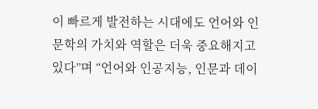이 빠르게 발전하는 시대에도 언어와 인문학의 가치와 역할은 더욱 중요해지고 있다”며 “언어와 인공지능, 인문과 데이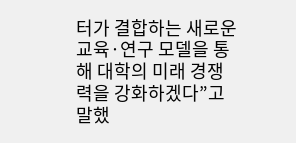터가 결합하는 새로운 교육·연구 모델을 통해 대학의 미래 경쟁력을 강화하겠다”고 말했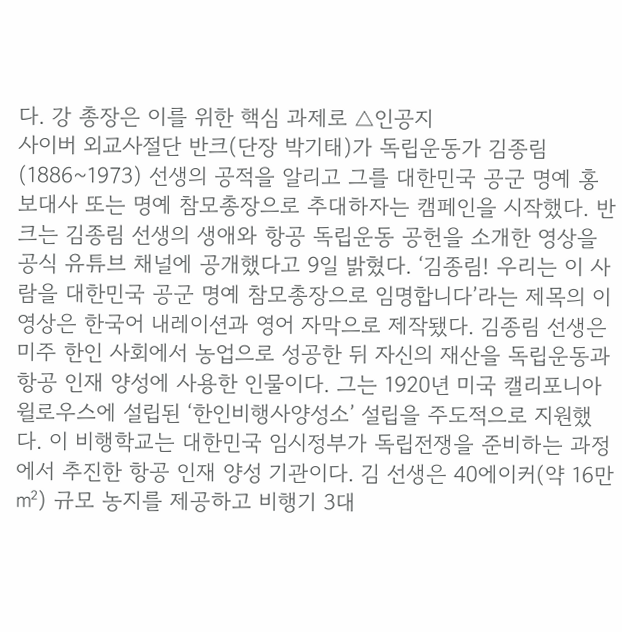다. 강 총장은 이를 위한 핵심 과제로 △인공지
사이버 외교사절단 반크(단장 박기태)가 독립운동가 김종림(1886~1973) 선생의 공적을 알리고 그를 대한민국 공군 명예 홍보대사 또는 명예 참모총장으로 추대하자는 캠페인을 시작했다. 반크는 김종림 선생의 생애와 항공 독립운동 공헌을 소개한 영상을 공식 유튜브 채널에 공개했다고 9일 밝혔다. ‘김종림! 우리는 이 사람을 대한민국 공군 명예 참모총장으로 임명합니다’라는 제목의 이 영상은 한국어 내레이션과 영어 자막으로 제작됐다. 김종림 선생은 미주 한인 사회에서 농업으로 성공한 뒤 자신의 재산을 독립운동과 항공 인재 양성에 사용한 인물이다. 그는 1920년 미국 캘리포니아 윌로우스에 설립된 ‘한인비행사양성소’ 설립을 주도적으로 지원했다. 이 비행학교는 대한민국 임시정부가 독립전쟁을 준비하는 과정에서 추진한 항공 인재 양성 기관이다. 김 선생은 40에이커(약 16만㎡) 규모 농지를 제공하고 비행기 3대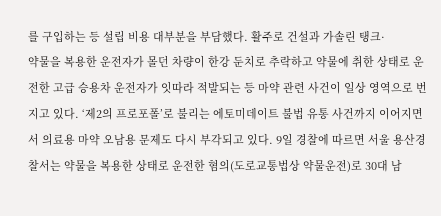를 구입하는 등 설립 비용 대부분을 부담했다. 활주로 건설과 가솔린 탱크·
약물을 복용한 운전자가 몰던 차량이 한강 둔치로 추락하고 약물에 취한 상태로 운전한 고급 승용차 운전자가 잇따라 적발되는 등 마약 관련 사건이 일상 영역으로 번지고 있다. ‘제2의 프로포폴’로 불리는 에토미데이트 불법 유통 사건까지 이어지면서 의료용 마약 오남용 문제도 다시 부각되고 있다. 9일 경찰에 따르면 서울 용산경찰서는 약물을 복용한 상태로 운전한 혐의(도로교통법상 약물운전)로 30대 남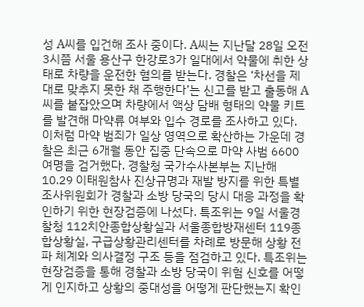성 A씨를 입건해 조사 중이다. A씨는 지난달 28일 오전 3시쯤 서울 용산구 한강로3가 일대에서 약물에 취한 상태로 차량을 운전한 혐의를 받는다. 경찰은 ‘차선을 제대로 맞추지 못한 채 주행한다’는 신고를 받고 출동해 A씨를 붙잡았으며 차량에서 액상 담배 형태의 약물 키트를 발견해 마약류 여부와 입수 경로를 조사하고 있다. 이처럼 마약 범죄가 일상 영역으로 확산하는 가운데 경찰은 최근 6개월 동안 집중 단속으로 마약 사범 6600여명을 검거했다. 경찰청 국가수사본부는 지난해
10.29 이태원참사 진상규명과 재발 방지를 위한 특별조사위원회가 경찰과 소방 당국의 당시 대응 과정을 확인하기 위한 현장검증에 나섰다. 특조위는 9일 서울경찰청 112치안종합상황실과 서울종합방재센터 119종합상황실, 구급상황관리센터를 차례로 방문해 상황 전파 체계와 의사결정 구조 등을 점검하고 있다. 특조위는 현장검증을 통해 경찰과 소방 당국이 위험 신호를 어떻게 인지하고 상황의 중대성을 어떻게 판단했는지 확인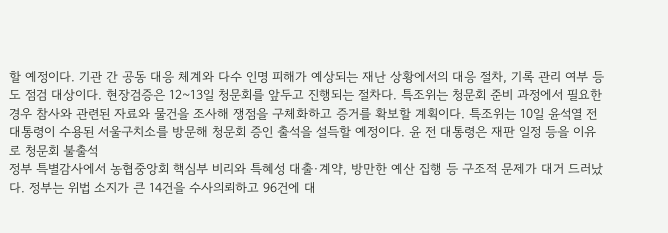할 예정이다. 기관 간 공동 대응 체계와 다수 인명 피해가 예상되는 재난 상황에서의 대응 절차, 기록 관리 여부 등도 점검 대상이다. 현장검증은 12~13일 청문회를 앞두고 진행되는 절차다. 특조위는 청문회 준비 과정에서 필요한 경우 참사와 관련된 자료와 물건을 조사해 쟁점을 구체화하고 증거를 확보할 계획이다. 특조위는 10일 윤석열 전 대통령이 수용된 서울구치소를 방문해 청문회 증인 출석을 설득할 예정이다. 윤 전 대통령은 재판 일정 등을 이유로 청문회 불출석
정부 특별감사에서 농협중앙회 핵심부 비리와 특혜성 대출·계약, 방만한 예산 집행 등 구조적 문제가 대거 드러났다. 정부는 위법 소지가 큰 14건을 수사의뢰하고 96건에 대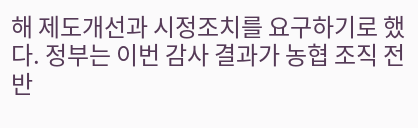해 제도개선과 시정조치를 요구하기로 했다. 정부는 이번 감사 결과가 농협 조직 전반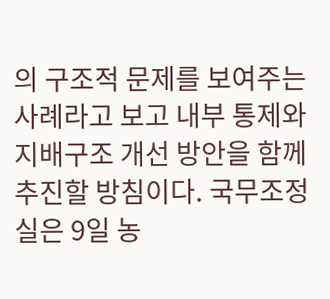의 구조적 문제를 보여주는 사례라고 보고 내부 통제와 지배구조 개선 방안을 함께 추진할 방침이다. 국무조정실은 9일 농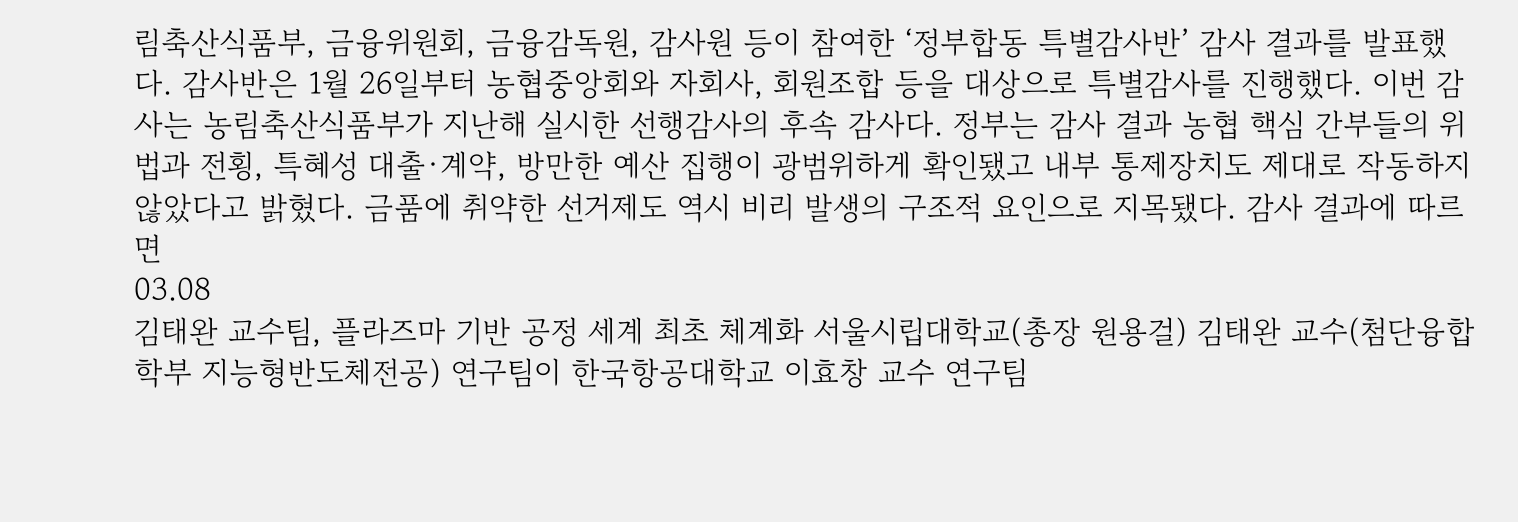림축산식품부, 금융위원회, 금융감독원, 감사원 등이 참여한 ‘정부합동 특별감사반’ 감사 결과를 발표했다. 감사반은 1월 26일부터 농협중앙회와 자회사, 회원조합 등을 대상으로 특별감사를 진행했다. 이번 감사는 농림축산식품부가 지난해 실시한 선행감사의 후속 감사다. 정부는 감사 결과 농협 핵심 간부들의 위법과 전횡, 특혜성 대출·계약, 방만한 예산 집행이 광범위하게 확인됐고 내부 통제장치도 제대로 작동하지 않았다고 밝혔다. 금품에 취약한 선거제도 역시 비리 발생의 구조적 요인으로 지목됐다. 감사 결과에 따르면
03.08
김태완 교수팀, 플라즈마 기반 공정 세계 최초 체계화 서울시립대학교(총장 원용걸) 김태완 교수(첨단융합학부 지능형반도체전공) 연구팀이 한국항공대학교 이효창 교수 연구팀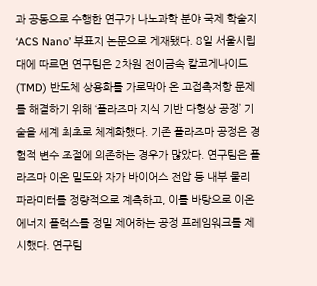과 공동으로 수행한 연구가 나노과학 분야 국제 학술지 ‘ACS Nano’ 부표지 논문으로 게재됐다. 8일 서울시립대에 따르면 연구팀은 2차원 전이금속 칼코게나이드(TMD) 반도체 상용화를 가로막아 온 고접촉저항 문제를 해결하기 위해 ‘플라즈마 지식 기반 다형상 공정’ 기술을 세계 최초로 체계화했다. 기존 플라즈마 공정은 경험적 변수 조절에 의존하는 경우가 많았다. 연구팀은 플라즈마 이온 밀도와 자가 바이어스 전압 등 내부 물리 파라미터를 정량적으로 계측하고, 이를 바탕으로 이온 에너지 플럭스를 정밀 제어하는 공정 프레임워크를 제시했다. 연구팀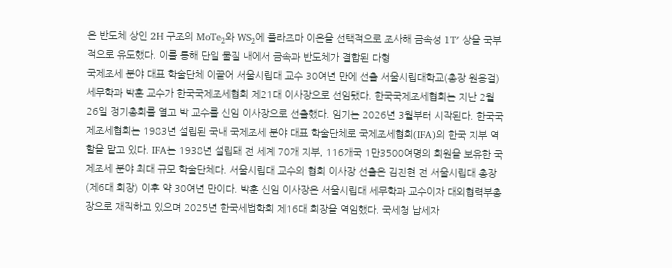은 반도체 상인 2H 구조의 MoTe₂와 WS₂에 플라즈마 이온을 선택적으로 조사해 금속성 1T′ 상을 국부적으로 유도했다. 이를 통해 단일 물질 내에서 금속과 반도체가 결합된 다형
국제조세 분야 대표 학술단체 이끌어 서울시립대 교수 30여년 만에 선출 서울시립대학교(총장 원용걸) 세무학과 박훈 교수가 한국국제조세협회 제21대 이사장으로 선임됐다. 한국국제조세협회는 지난 2월 26일 정기총회를 열고 박 교수를 신임 이사장으로 선출했다. 임기는 2026년 3월부터 시작된다. 한국국제조세협회는 1983년 설립된 국내 국제조세 분야 대표 학술단체로 국제조세협회(IFA)의 한국 지부 역할을 맡고 있다. IFA는 1938년 설립돼 전 세계 70개 지부, 116개국 1만3500여명의 회원을 보유한 국제조세 분야 최대 규모 학술단체다. 서울시립대 교수의 협회 이사장 선출은 김진현 전 서울시립대 총장(제6대 회장) 이후 약 30여년 만이다. 박훈 신임 이사장은 서울시립대 세무학과 교수이자 대외협력부총장으로 재직하고 있으며 2025년 한국세법학회 제16대 회장을 역임했다. 국세청 납세자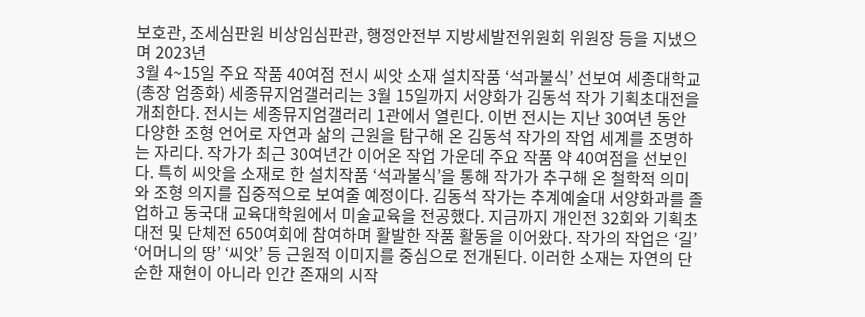보호관, 조세심판원 비상임심판관, 행정안전부 지방세발전위원회 위원장 등을 지냈으며 2023년
3월 4~15일 주요 작품 40여점 전시 씨앗 소재 설치작품 ‘석과불식’ 선보여 세종대학교(총장 엄종화) 세종뮤지엄갤러리는 3월 15일까지 서양화가 김동석 작가 기획초대전을 개최한다. 전시는 세종뮤지엄갤러리 1관에서 열린다. 이번 전시는 지난 30여년 동안 다양한 조형 언어로 자연과 삶의 근원을 탐구해 온 김동석 작가의 작업 세계를 조명하는 자리다. 작가가 최근 30여년간 이어온 작업 가운데 주요 작품 약 40여점을 선보인다. 특히 씨앗을 소재로 한 설치작품 ‘석과불식’을 통해 작가가 추구해 온 철학적 의미와 조형 의지를 집중적으로 보여줄 예정이다. 김동석 작가는 추계예술대 서양화과를 졸업하고 동국대 교육대학원에서 미술교육을 전공했다. 지금까지 개인전 32회와 기획초대전 및 단체전 650여회에 참여하며 활발한 작품 활동을 이어왔다. 작가의 작업은 ‘길’ ‘어머니의 땅’ ‘씨앗’ 등 근원적 이미지를 중심으로 전개된다. 이러한 소재는 자연의 단순한 재현이 아니라 인간 존재의 시작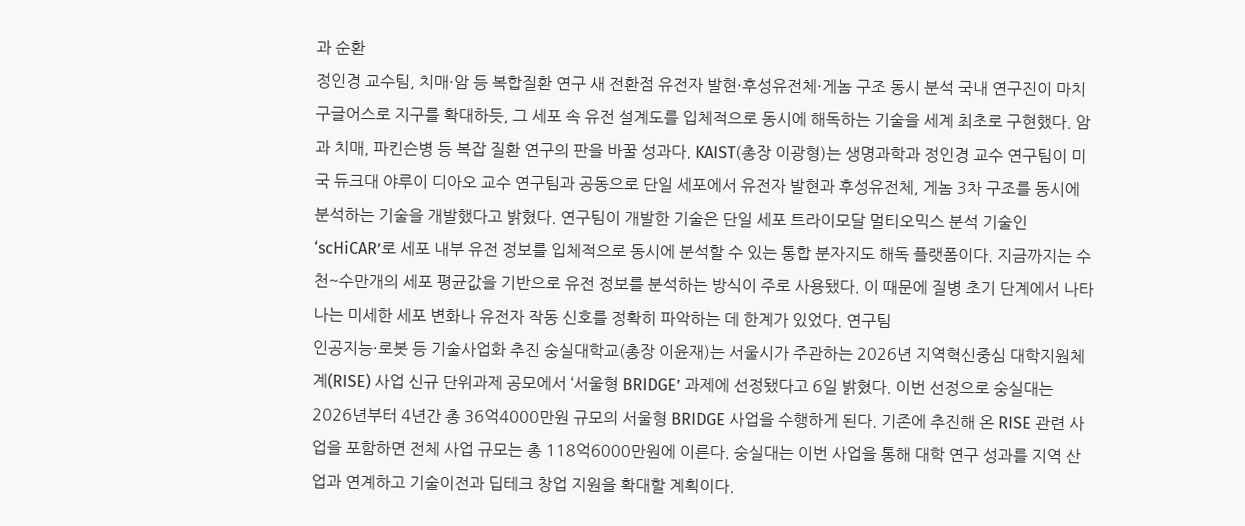과 순환
정인경 교수팀, 치매·암 등 복합질환 연구 새 전환점 유전자 발현·후성유전체·게놈 구조 동시 분석 국내 연구진이 마치 구글어스로 지구를 확대하듯, 그 세포 속 유전 설계도를 입체적으로 동시에 해독하는 기술을 세계 최초로 구현했다. 암과 치매, 파킨슨병 등 복잡 질환 연구의 판을 바꿀 성과다. KAIST(총장 이광형)는 생명과학과 정인경 교수 연구팀이 미국 듀크대 야루이 디아오 교수 연구팀과 공동으로 단일 세포에서 유전자 발현과 후성유전체, 게놈 3차 구조를 동시에 분석하는 기술을 개발했다고 밝혔다. 연구팀이 개발한 기술은 단일 세포 트라이모달 멀티오믹스 분석 기술인 ‘scHiCAR’로 세포 내부 유전 정보를 입체적으로 동시에 분석할 수 있는 통합 분자지도 해독 플랫폼이다. 지금까지는 수천~수만개의 세포 평균값을 기반으로 유전 정보를 분석하는 방식이 주로 사용됐다. 이 때문에 질병 초기 단계에서 나타나는 미세한 세포 변화나 유전자 작동 신호를 정확히 파악하는 데 한계가 있었다. 연구팀
인공지능·로봇 등 기술사업화 추진 숭실대학교(총장 이윤재)는 서울시가 주관하는 2026년 지역혁신중심 대학지원체계(RISE) 사업 신규 단위과제 공모에서 ‘서울형 BRIDGE’ 과제에 선정됐다고 6일 밝혔다. 이번 선정으로 숭실대는 2026년부터 4년간 총 36억4000만원 규모의 서울형 BRIDGE 사업을 수행하게 된다. 기존에 추진해 온 RISE 관련 사업을 포함하면 전체 사업 규모는 총 118억6000만원에 이른다. 숭실대는 이번 사업을 통해 대학 연구 성과를 지역 산업과 연계하고 기술이전과 딥테크 창업 지원을 확대할 계획이다.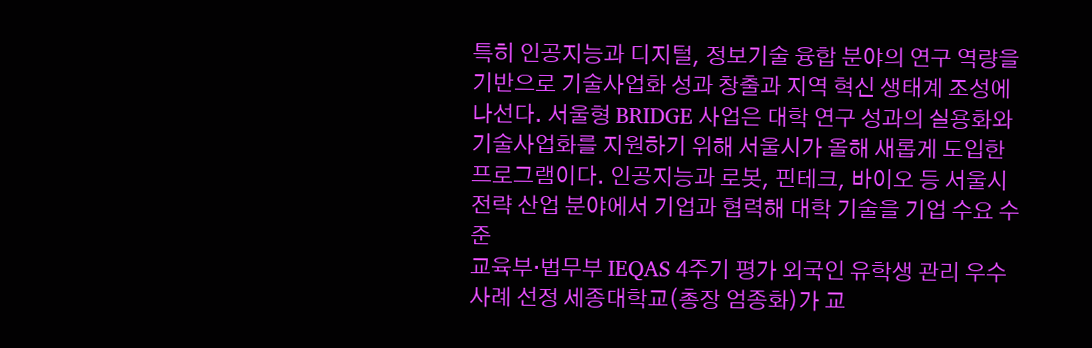특히 인공지능과 디지털, 정보기술 융합 분야의 연구 역량을 기반으로 기술사업화 성과 창출과 지역 혁신 생태계 조성에 나선다. 서울형 BRIDGE 사업은 대학 연구 성과의 실용화와 기술사업화를 지원하기 위해 서울시가 올해 새롭게 도입한 프로그램이다. 인공지능과 로봇, 핀테크, 바이오 등 서울시 전략 산업 분야에서 기업과 협력해 대학 기술을 기업 수요 수준
교육부·법무부 IEQAS 4주기 평가 외국인 유학생 관리 우수사례 선정 세종대학교(총장 엄종화)가 교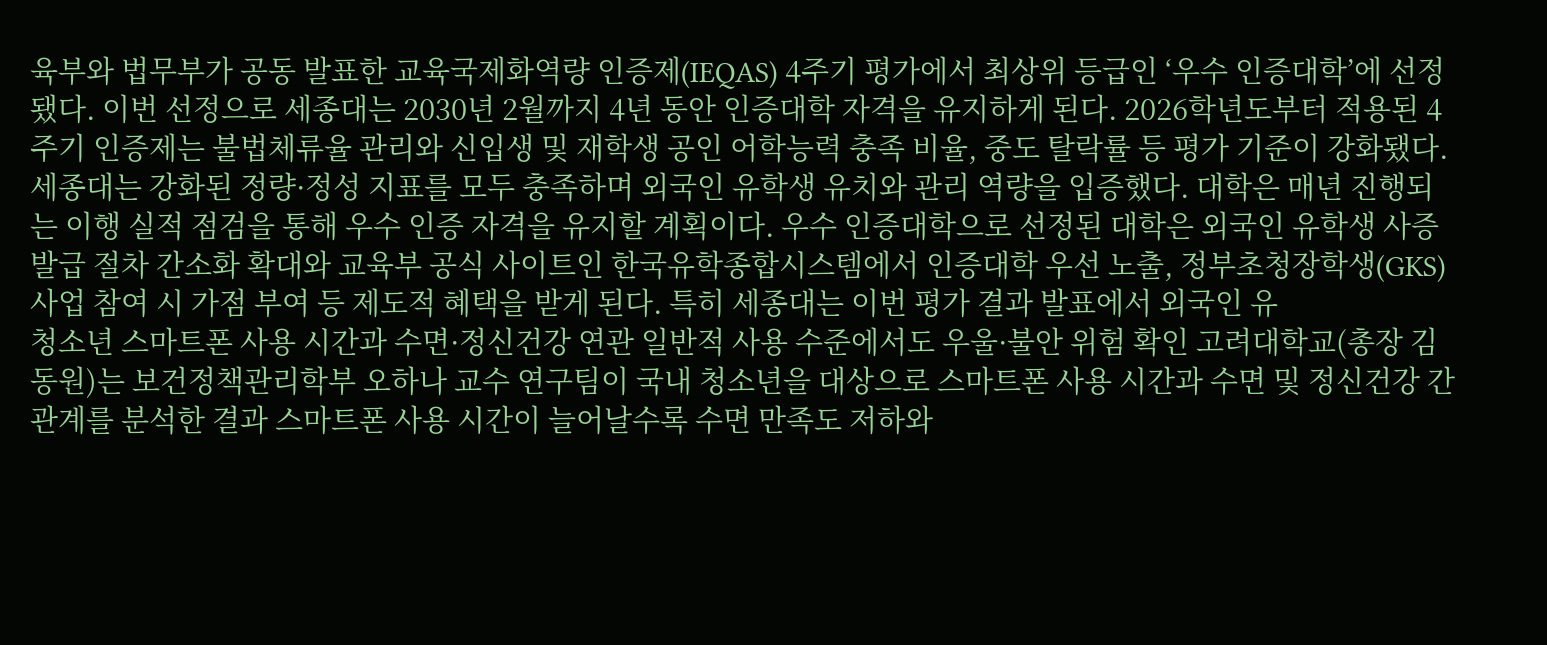육부와 법무부가 공동 발표한 교육국제화역량 인증제(IEQAS) 4주기 평가에서 최상위 등급인 ‘우수 인증대학’에 선정됐다. 이번 선정으로 세종대는 2030년 2월까지 4년 동안 인증대학 자격을 유지하게 된다. 2026학년도부터 적용된 4주기 인증제는 불법체류율 관리와 신입생 및 재학생 공인 어학능력 충족 비율, 중도 탈락률 등 평가 기준이 강화됐다. 세종대는 강화된 정량·정성 지표를 모두 충족하며 외국인 유학생 유치와 관리 역량을 입증했다. 대학은 매년 진행되는 이행 실적 점검을 통해 우수 인증 자격을 유지할 계획이다. 우수 인증대학으로 선정된 대학은 외국인 유학생 사증 발급 절차 간소화 확대와 교육부 공식 사이트인 한국유학종합시스템에서 인증대학 우선 노출, 정부초청장학생(GKS) 사업 참여 시 가점 부여 등 제도적 혜택을 받게 된다. 특히 세종대는 이번 평가 결과 발표에서 외국인 유
청소년 스마트폰 사용 시간과 수면·정신건강 연관 일반적 사용 수준에서도 우울·불안 위험 확인 고려대학교(총장 김동원)는 보건정책관리학부 오하나 교수 연구팀이 국내 청소년을 대상으로 스마트폰 사용 시간과 수면 및 정신건강 간 관계를 분석한 결과 스마트폰 사용 시간이 늘어날수록 수면 만족도 저하와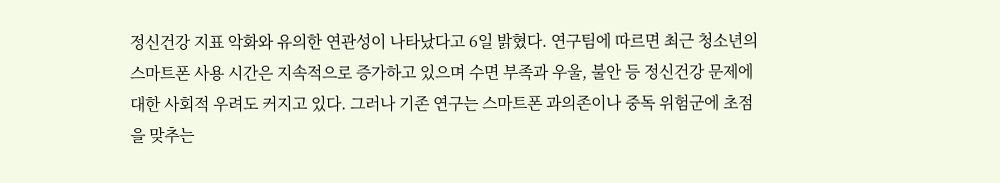정신건강 지표 악화와 유의한 연관성이 나타났다고 6일 밝혔다. 연구팀에 따르면 최근 청소년의 스마트폰 사용 시간은 지속적으로 증가하고 있으며 수면 부족과 우울, 불안 등 정신건강 문제에 대한 사회적 우려도 커지고 있다. 그러나 기존 연구는 스마트폰 과의존이나 중독 위험군에 초점을 맞추는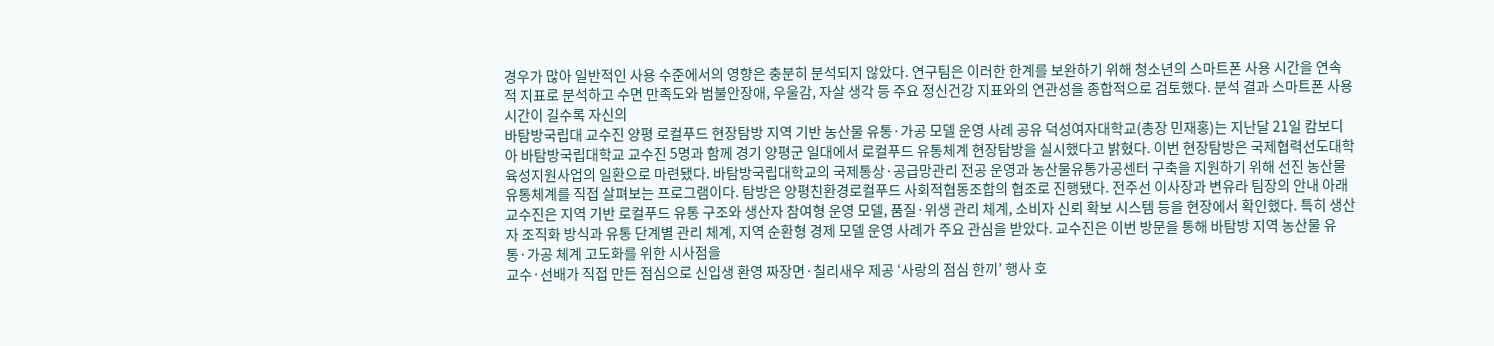경우가 많아 일반적인 사용 수준에서의 영향은 충분히 분석되지 않았다. 연구팀은 이러한 한계를 보완하기 위해 청소년의 스마트폰 사용 시간을 연속적 지표로 분석하고 수면 만족도와 범불안장애, 우울감, 자살 생각 등 주요 정신건강 지표와의 연관성을 종합적으로 검토했다. 분석 결과 스마트폰 사용 시간이 길수록 자신의
바탐방국립대 교수진 양평 로컬푸드 현장탐방 지역 기반 농산물 유통·가공 모델 운영 사례 공유 덕성여자대학교(총장 민재홍)는 지난달 21일 캄보디아 바탐방국립대학교 교수진 5명과 함께 경기 양평군 일대에서 로컬푸드 유통체계 현장탐방을 실시했다고 밝혔다. 이번 현장탐방은 국제협력선도대학 육성지원사업의 일환으로 마련됐다. 바탐방국립대학교의 국제통상·공급망관리 전공 운영과 농산물유통가공센터 구축을 지원하기 위해 선진 농산물 유통체계를 직접 살펴보는 프로그램이다. 탐방은 양평친환경로컬푸드 사회적협동조합의 협조로 진행됐다. 전주선 이사장과 변유라 팀장의 안내 아래 교수진은 지역 기반 로컬푸드 유통 구조와 생산자 참여형 운영 모델, 품질·위생 관리 체계, 소비자 신뢰 확보 시스템 등을 현장에서 확인했다. 특히 생산자 조직화 방식과 유통 단계별 관리 체계, 지역 순환형 경제 모델 운영 사례가 주요 관심을 받았다. 교수진은 이번 방문을 통해 바탐방 지역 농산물 유통·가공 체계 고도화를 위한 시사점을
교수·선배가 직접 만든 점심으로 신입생 환영 짜장면·칠리새우 제공 ‘사랑의 점심 한끼’ 행사 호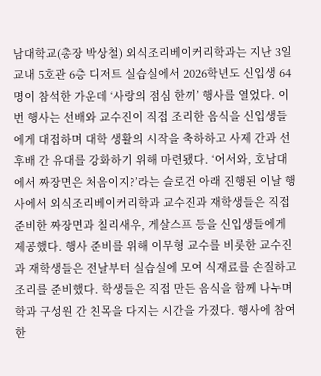남대학교(총장 박상철) 외식조리베이커리학과는 지난 3일 교내 5호관 6층 디저트 실습실에서 2026학년도 신입생 64명이 참석한 가운데 ‘사랑의 점심 한끼’ 행사를 열었다. 이번 행사는 선배와 교수진이 직접 조리한 음식을 신입생들에게 대접하며 대학 생활의 시작을 축하하고 사제 간과 선후배 간 유대를 강화하기 위해 마련됐다. ‘어서와, 호남대에서 짜장면은 처음이지?’라는 슬로건 아래 진행된 이날 행사에서 외식조리베이커리학과 교수진과 재학생들은 직접 준비한 짜장면과 칠리새우, 게살스프 등을 신입생들에게 제공했다. 행사 준비를 위해 이무형 교수를 비롯한 교수진과 재학생들은 전날부터 실습실에 모여 식재료를 손질하고 조리를 준비했다. 학생들은 직접 만든 음식을 함께 나누며 학과 구성원 간 친목을 다지는 시간을 가졌다. 행사에 참여한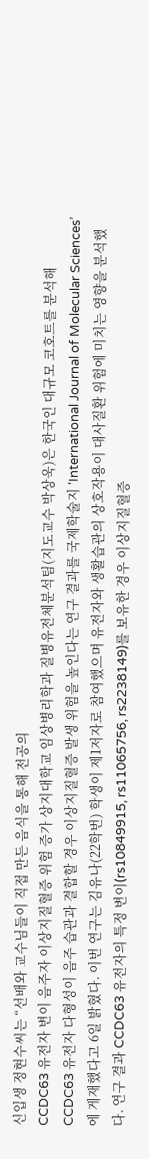신입생 정현수씨는 “선배와 교수님들이 직접 만든 음식을 통해 전공의
CCDC63 유전자 변이 음주자 이상지질혈증 위험 증가 상지대학교 임상병리학과 질병유전체분석팀(지도교수 박상욱)은 한국인 대규모 코호트를 분석해 CCDC63 유전자 다형성이 음주 습관과 결합할 경우 이상지질혈증 발생 위험을 높인다는 연구 결과를 국제학술지 ‘International Journal of Molecular Sciences’에 게재했다고 6일 밝혔다. 이번 연구는 김유나(22학번) 학생이 제1저자로 참여했으며 유전자와 생활습관의 상호작용이 대사질환 위험에 미치는 영향을 분석했다. 연구 결과 CCDC63 유전자의 특정 변이(rs10849915, rs11065756, rs2238149)를 보유한 경우 이상지질혈증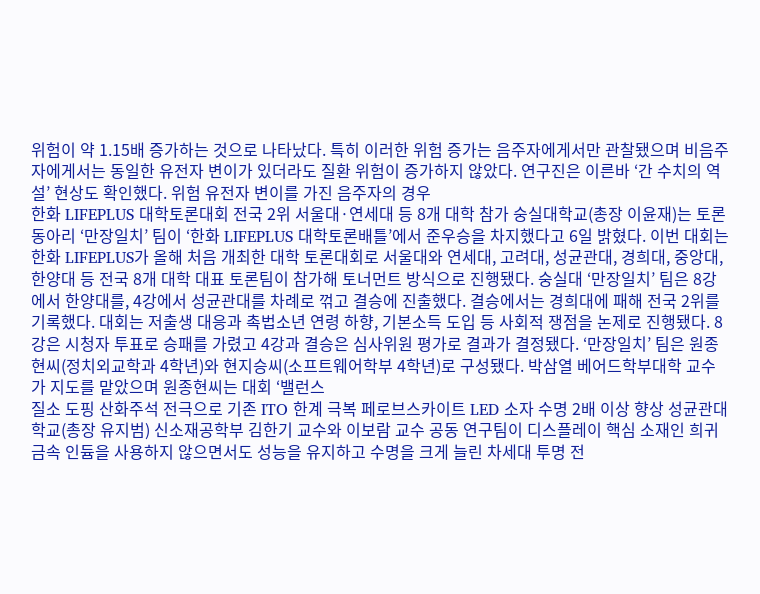위험이 약 1.15배 증가하는 것으로 나타났다. 특히 이러한 위험 증가는 음주자에게서만 관찰됐으며 비음주자에게서는 동일한 유전자 변이가 있더라도 질환 위험이 증가하지 않았다. 연구진은 이른바 ‘간 수치의 역설’ 현상도 확인했다. 위험 유전자 변이를 가진 음주자의 경우
한화 LIFEPLUS 대학토론대회 전국 2위 서울대·연세대 등 8개 대학 참가 숭실대학교(총장 이윤재)는 토론동아리 ‘만장일치’ 팀이 ‘한화 LIFEPLUS 대학토론배틀’에서 준우승을 차지했다고 6일 밝혔다. 이번 대회는 한화 LIFEPLUS가 올해 처음 개최한 대학 토론대회로 서울대와 연세대, 고려대, 성균관대, 경희대, 중앙대, 한양대 등 전국 8개 대학 대표 토론팀이 참가해 토너먼트 방식으로 진행됐다. 숭실대 ‘만장일치’ 팀은 8강에서 한양대를, 4강에서 성균관대를 차례로 꺾고 결승에 진출했다. 결승에서는 경희대에 패해 전국 2위를 기록했다. 대회는 저출생 대응과 촉법소년 연령 하향, 기본소득 도입 등 사회적 쟁점을 논제로 진행됐다. 8강은 시청자 투표로 승패를 가렸고 4강과 결승은 심사위원 평가로 결과가 결정됐다. ‘만장일치’ 팀은 원종현씨(정치외교학과 4학년)와 현지승씨(소프트웨어학부 4학년)로 구성됐다. 박삼열 베어드학부대학 교수가 지도를 맡았으며 원종현씨는 대회 ‘밸런스
질소 도핑 산화주석 전극으로 기존 ITO 한계 극복 페로브스카이트 LED 소자 수명 2배 이상 향상 성균관대학교(총장 유지범) 신소재공학부 김한기 교수와 이보람 교수 공동 연구팀이 디스플레이 핵심 소재인 희귀금속 인듐을 사용하지 않으면서도 성능을 유지하고 수명을 크게 늘린 차세대 투명 전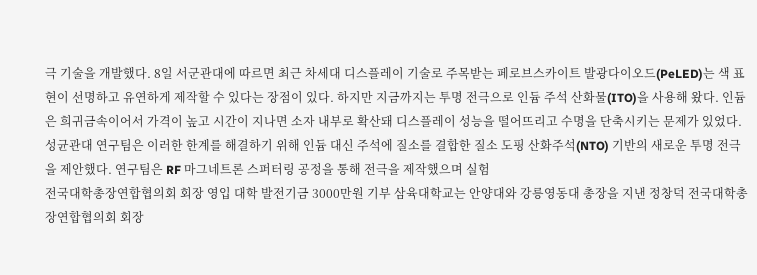극 기술을 개발했다. 8일 서군관대에 따르면 최근 차세대 디스플레이 기술로 주목받는 페로브스카이트 발광다이오드(PeLED)는 색 표현이 선명하고 유연하게 제작할 수 있다는 장점이 있다. 하지만 지금까지는 투명 전극으로 인듐 주석 산화물(ITO)을 사용해 왔다. 인듐은 희귀금속이어서 가격이 높고 시간이 지나면 소자 내부로 확산돼 디스플레이 성능을 떨어뜨리고 수명을 단축시키는 문제가 있었다. 성균관대 연구팀은 이러한 한계를 해결하기 위해 인듐 대신 주석에 질소를 결합한 질소 도핑 산화주석(NTO) 기반의 새로운 투명 전극을 제안했다. 연구팀은 RF 마그네트론 스퍼터링 공정을 통해 전극을 제작했으며 실험
전국대학총장연합협의회 회장 영입 대학 발전기금 3000만원 기부 삼육대학교는 안양대와 강릉영동대 총장을 지낸 정창덕 전국대학총장연합협의회 회장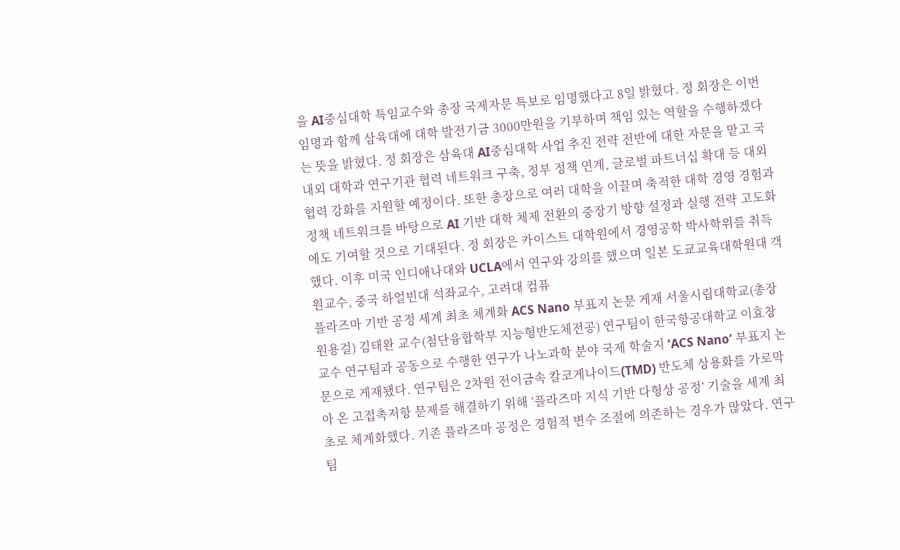을 AI중심대학 특임교수와 총장 국제자문 특보로 임명했다고 8일 밝혔다. 정 회장은 이번 임명과 함께 삼육대에 대학 발전기금 3000만원을 기부하며 책임 있는 역할을 수행하겠다는 뜻을 밝혔다. 정 회장은 삼육대 AI중심대학 사업 추진 전략 전반에 대한 자문을 맡고 국내외 대학과 연구기관 협력 네트워크 구축, 정부 정책 연계, 글로벌 파트너십 확대 등 대외 협력 강화를 지원할 예정이다. 또한 총장으로 여러 대학을 이끌며 축적한 대학 경영 경험과 정책 네트워크를 바탕으로 AI 기반 대학 체제 전환의 중장기 방향 설정과 실행 전략 고도화에도 기여할 것으로 기대된다. 정 회장은 카이스트 대학원에서 경영공학 박사학위를 취득했다. 이후 미국 인디애나대와 UCLA에서 연구와 강의를 했으며 일본 도쿄교육대학원대 객원교수, 중국 하얼빈대 석좌교수, 고려대 컴퓨
플라즈마 기반 공정 세계 최초 체계화 ACS Nano 부표지 논문 게재 서울시립대학교(총장 원용걸) 김태완 교수(첨단융합학부 지능형반도체전공) 연구팀이 한국항공대학교 이효창 교수 연구팀과 공동으로 수행한 연구가 나노과학 분야 국제 학술지 ‘ACS Nano’ 부표지 논문으로 게재됐다. 연구팀은 2차원 전이금속 칼코게나이드(TMD) 반도체 상용화를 가로막아 온 고접촉저항 문제를 해결하기 위해 ‘플라즈마 지식 기반 다형상 공정’ 기술을 세계 최초로 체계화했다. 기존 플라즈마 공정은 경험적 변수 조절에 의존하는 경우가 많았다. 연구팀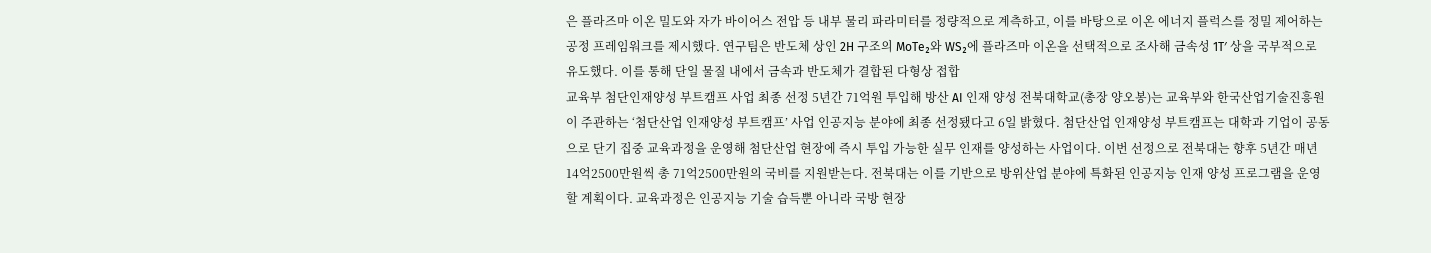은 플라즈마 이온 밀도와 자가 바이어스 전압 등 내부 물리 파라미터를 정량적으로 계측하고, 이를 바탕으로 이온 에너지 플럭스를 정밀 제어하는 공정 프레임워크를 제시했다. 연구팀은 반도체 상인 2H 구조의 MoTe₂와 WS₂에 플라즈마 이온을 선택적으로 조사해 금속성 1T′ 상을 국부적으로 유도했다. 이를 통해 단일 물질 내에서 금속과 반도체가 결합된 다형상 접합
교육부 첨단인재양성 부트캠프 사업 최종 선정 5년간 71억원 투입해 방산 AI 인재 양성 전북대학교(총장 양오봉)는 교육부와 한국산업기술진흥원이 주관하는 ‘첨단산업 인재양성 부트캠프’ 사업 인공지능 분야에 최종 선정됐다고 6일 밝혔다. 첨단산업 인재양성 부트캠프는 대학과 기업이 공동으로 단기 집중 교육과정을 운영해 첨단산업 현장에 즉시 투입 가능한 실무 인재를 양성하는 사업이다. 이번 선정으로 전북대는 향후 5년간 매년 14억2500만원씩 총 71억2500만원의 국비를 지원받는다. 전북대는 이를 기반으로 방위산업 분야에 특화된 인공지능 인재 양성 프로그램을 운영할 계획이다. 교육과정은 인공지능 기술 습득뿐 아니라 국방 현장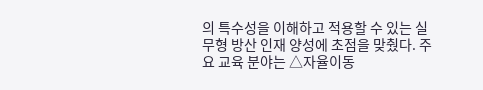의 특수성을 이해하고 적용할 수 있는 실무형 방산 인재 양성에 초점을 맞췄다. 주요 교육 분야는 △자율이동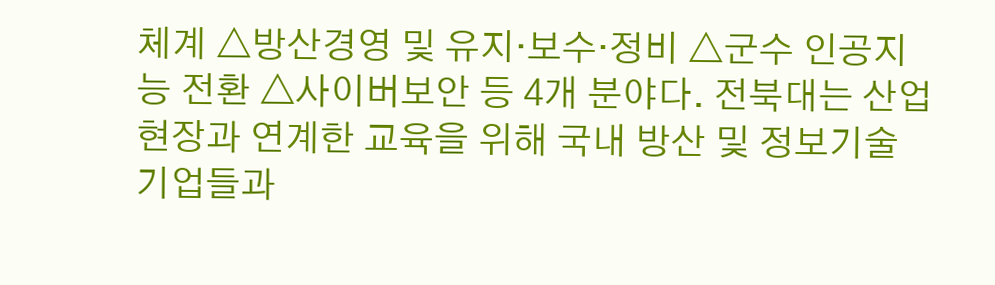체계 △방산경영 및 유지·보수·정비 △군수 인공지능 전환 △사이버보안 등 4개 분야다. 전북대는 산업 현장과 연계한 교육을 위해 국내 방산 및 정보기술 기업들과